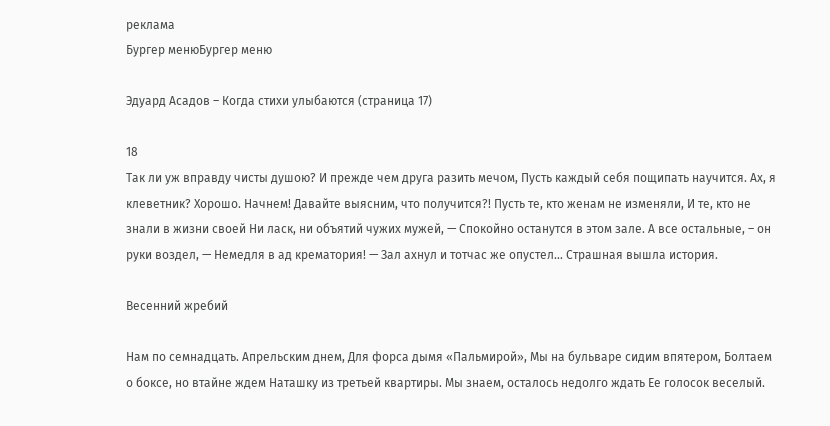реклама
Бургер менюБургер меню

Эдуард Асадов – Когда стихи улыбаются (страница 17)

18
Так ли уж вправду чисты душою? И прежде чем друга разить мечом, Пусть каждый себя пощипать научится. Ах, я клеветник? Хорошо. Начнем! Давайте выясним, что получится?! Пусть те, кто женам не изменяли, И те, кто не знали в жизни своей Ни ласк, ни объятий чужих мужей, — Спокойно останутся в этом зале. А все остальные, – он руки воздел, — Немедля в ад крематория! — Зал ахнул и тотчас же опустел… Страшная вышла история.

Весенний жребий

Нам по семнадцать. Апрельским днем, Для форса дымя «Пальмирой», Мы на бульваре сидим впятером, Болтаем о боксе, но втайне ждем Наташку из третьей квартиры. Мы знаем, осталось недолго ждать Ее голосок веселый.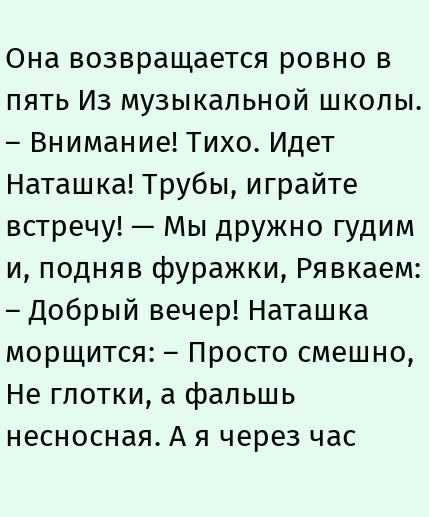Она возвращается ровно в пять Из музыкальной школы. – Внимание! Тихо. Идет Наташка! Трубы, играйте встречу! — Мы дружно гудим и, подняв фуражки, Рявкаем: – Добрый вечер! Наташка морщится: – Просто смешно, Не глотки, а фальшь несносная. А я через час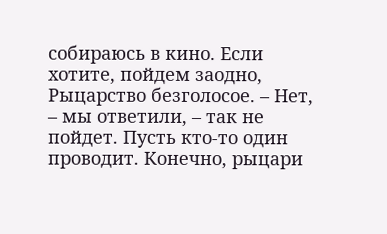собираюсь в кино. Если хотите, пойдем заодно, Рыцарство безголосое. – Нет, – мы ответили, – так не пойдет. Пусть кто-то один проводит. Конечно, рыцари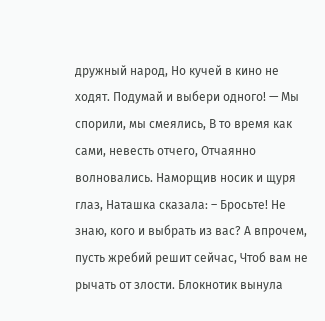дружный народ, Но кучей в кино не ходят. Подумай и выбери одного! — Мы спорили, мы смеялись, В то время как сами, невесть отчего, Отчаянно волновались. Наморщив носик и щуря глаз, Наташка сказала: – Бросьте! Не знаю, кого и выбрать из вас? А впрочем, пусть жребий решит сейчас, Чтоб вам не рычать от злости. Блокнотик вынула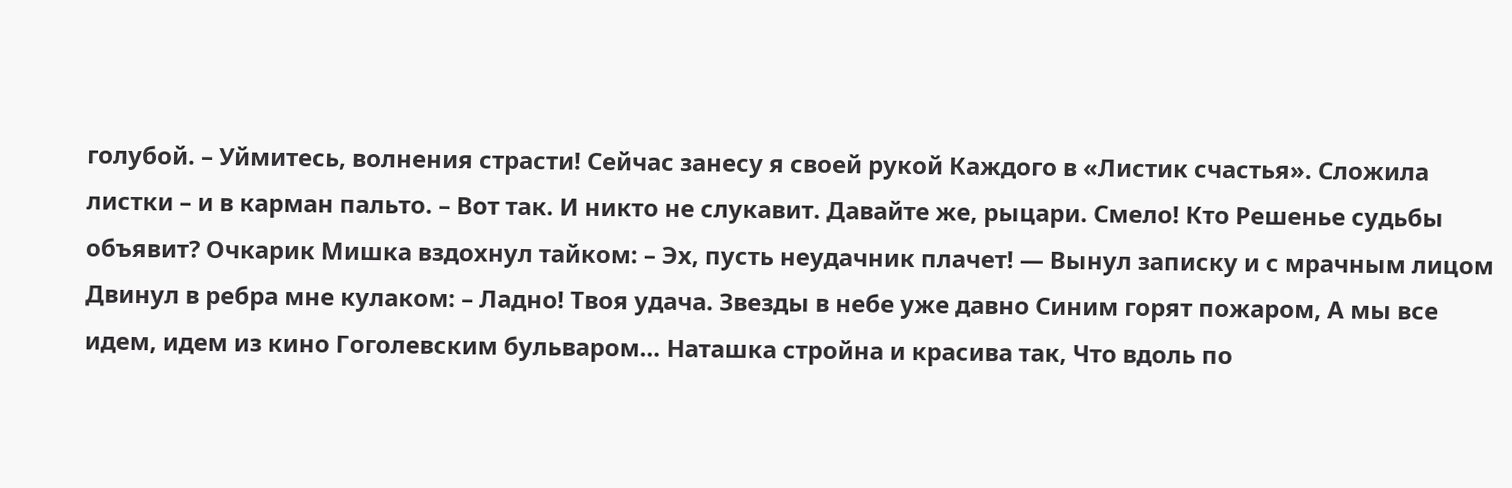голубой. – Уймитесь, волнения страсти! Сейчас занесу я своей рукой Каждого в «Листик счастья». Сложила листки – и в карман пальто. – Вот так. И никто не слукавит. Давайте же, рыцари. Смело! Кто Решенье судьбы объявит? Очкарик Мишка вздохнул тайком: – Эх, пусть неудачник плачет! — Вынул записку и с мрачным лицом Двинул в ребра мне кулаком: – Ладно! Твоя удача. Звезды в небе уже давно Синим горят пожаром, А мы все идем, идем из кино Гоголевским бульваром… Наташка стройна и красива так, Что вдоль по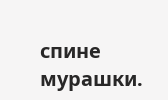спине мурашки.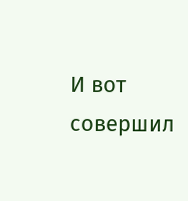И вот совершил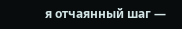я отчаянный шаг —